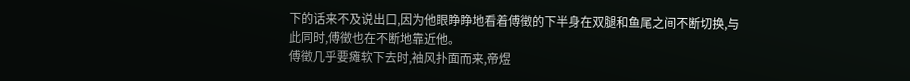下的话来不及说出口,因为他眼睁睁地看着傅徵的下半身在双腿和鱼尾之间不断切换,与此同时,傅徵也在不断地靠近他。
傅徵几乎要瘫软下去时,袖风扑面而来,帝煜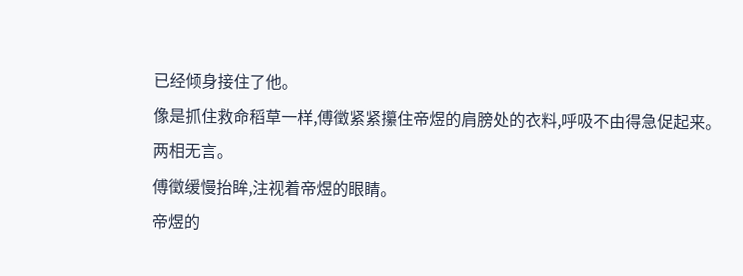已经倾身接住了他。
像是抓住救命稻草一样,傅徵紧紧攥住帝煜的肩膀处的衣料,呼吸不由得急促起来。
两相无言。
傅徵缓慢抬眸,注视着帝煜的眼睛。
帝煜的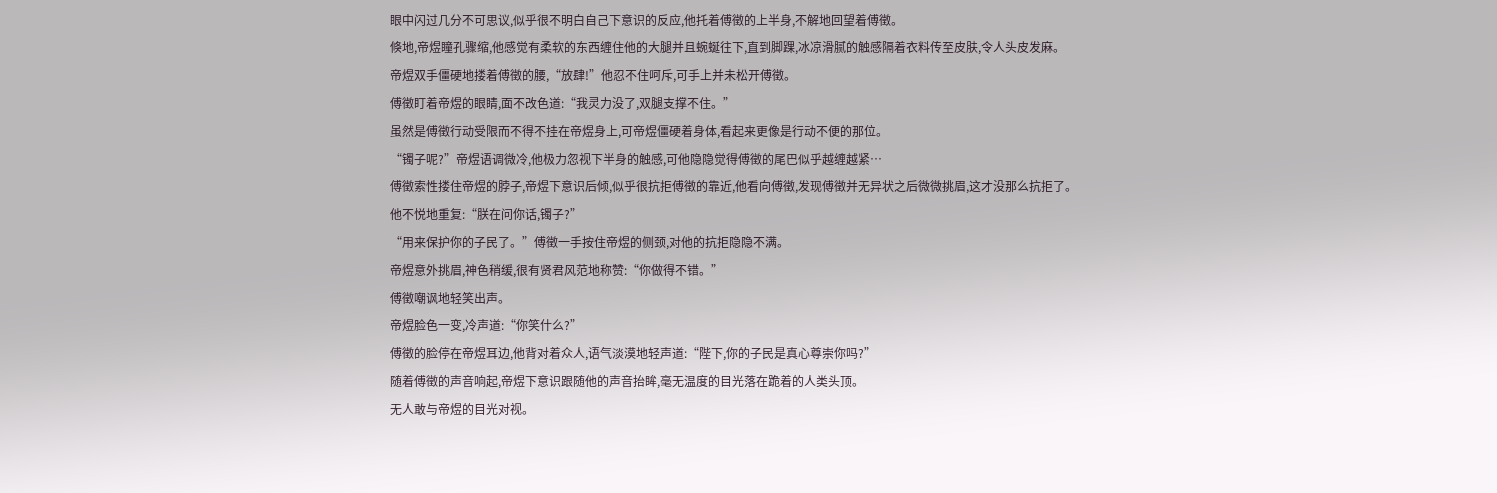眼中闪过几分不可思议,似乎很不明白自己下意识的反应,他托着傅徵的上半身,不解地回望着傅徵。
倏地,帝煜瞳孔骤缩,他感觉有柔软的东西缠住他的大腿并且蜿蜒往下,直到脚踝,冰凉滑腻的触感隔着衣料传至皮肤,令人头皮发麻。
帝煜双手僵硬地搂着傅徵的腰,“放肆!”他忍不住呵斥,可手上并未松开傅徵。
傅徵盯着帝煜的眼睛,面不改色道:“我灵力没了,双腿支撑不住。”
虽然是傅徵行动受限而不得不挂在帝煜身上,可帝煜僵硬着身体,看起来更像是行动不便的那位。
“镯子呢?”帝煜语调微冷,他极力忽视下半身的触感,可他隐隐觉得傅徵的尾巴似乎越缠越紧…
傅徵索性搂住帝煜的脖子,帝煜下意识后倾,似乎很抗拒傅徵的靠近,他看向傅徵,发现傅徵并无异状之后微微挑眉,这才没那么抗拒了。
他不悦地重复:“朕在问你话,镯子?”
“用来保护你的子民了。”傅徵一手按住帝煜的侧颈,对他的抗拒隐隐不满。
帝煜意外挑眉,神色稍缓,很有贤君风范地称赞:“你做得不错。”
傅徵嘲讽地轻笑出声。
帝煜脸色一变,冷声道:“你笑什么?”
傅徵的脸停在帝煜耳边,他背对着众人,语气淡漠地轻声道:“陛下,你的子民是真心尊崇你吗?”
随着傅徵的声音响起,帝煜下意识跟随他的声音抬眸,毫无温度的目光落在跪着的人类头顶。
无人敢与帝煜的目光对视。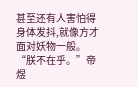甚至还有人害怕得身体发抖,就像方才面对妖物一般。
“朕不在乎。”帝煜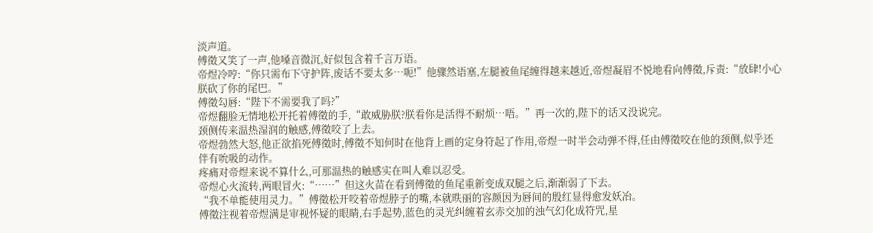淡声道。
傅徵又笑了一声,他嗓音微沉,好似包含着千言万语。
帝煜冷哼:“你只需布下守护阵,废话不要太多…呃!”他骤然语塞,左腿被鱼尾缠得越来越近,帝煜凝眉不悦地看向傅徵,斥责:“放肆!小心朕砍了你的尾巴。”
傅徵勾唇:“陛下不需要我了吗?”
帝煜翻脸无情地松开托着傅徵的手,“敢威胁朕?朕看你是活得不耐烦…唔。”再一次的,陛下的话又没说完。
颈侧传来温热湿润的触感,傅徵咬了上去。
帝煜勃然大怒,他正欲掐死傅徵时,傅徵不知何时在他背上画的定身符起了作用,帝煜一时半会动弹不得,任由傅徵咬在他的颈侧,似乎还伴有吮吸的动作。
疼痛对帝煜来说不算什么,可那温热的触感实在叫人难以忍受。
帝煜心火流转,两眼冒火:“……”但这火苗在看到傅徵的鱼尾重新变成双腿之后,渐渐弱了下去。
“我不单能使用灵力。”傅徵松开咬着帝煜脖子的嘴,本就昳丽的容颜因为唇间的殷红显得愈发妖冶。
傅徵注视着帝煜满是审视怀疑的眼睛,右手起势,蓝色的灵光纠缠着玄赤交加的浊气幻化成符咒,星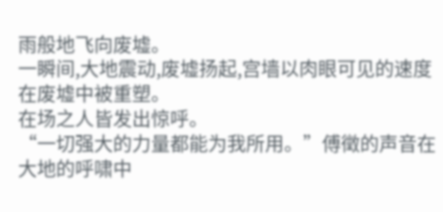雨般地飞向废墟。
一瞬间,大地震动,废墟扬起,宫墙以肉眼可见的速度在废墟中被重塑。
在场之人皆发出惊呼。
“一切强大的力量都能为我所用。”傅徵的声音在大地的呼啸中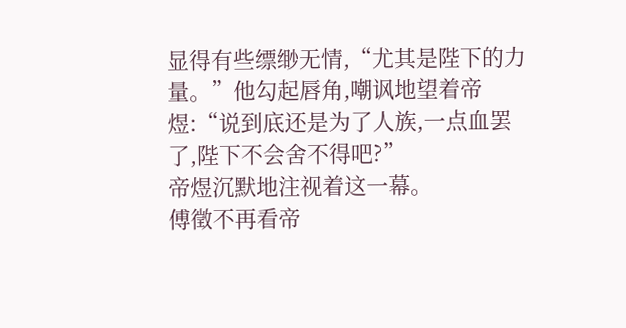显得有些缥缈无情,“尤其是陛下的力量。”他勾起唇角,嘲讽地望着帝煜:“说到底还是为了人族,一点血罢了,陛下不会舍不得吧?”
帝煜沉默地注视着这一幕。
傅徵不再看帝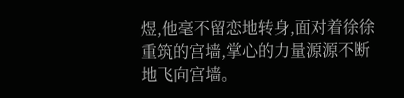煜,他毫不留恋地转身,面对着徐徐重筑的宫墙,掌心的力量源源不断地飞向宫墙。